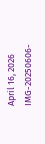April 16, 2026
IMG-20250606-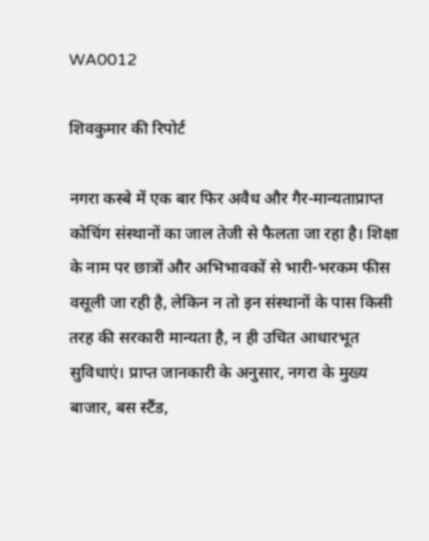WA0012

शिवकुमार की रिपोर्ट

नगरा कस्बे में एक बार फिर अवैध और गैर-मान्यताप्राप्त कोचिंग संस्थानों का जाल तेजी से फैलता जा रहा है। शिक्षा के नाम पर छात्रों और अभिभावकों से भारी-भरकम फीस वसूली जा रही है, लेकिन न तो इन संस्थानों के पास किसी तरह की सरकारी मान्यता है, न ही उचित आधारभूत सुविधाएं। प्राप्त जानकारी के अनुसार, नगरा के मुख्य बाजार, बस स्टैंड,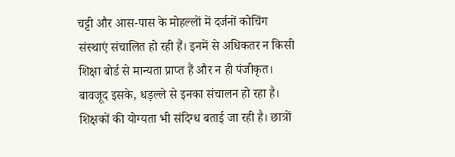चट्टी और आस-पास के मोहल्लों में दर्जनों कोचिंग संस्थाएं संचालित हो रही हैं। इनमें से अधिकतर न किसी शिक्षा बोर्ड से मान्यता प्राप्त हैं और न ही पंजीकृत। बावजूद इसके, धड़ल्ले से इनका संचालन हो रहा है। शिक्षकों की योग्यता भी संदिग्ध बताई जा रही है। छात्रों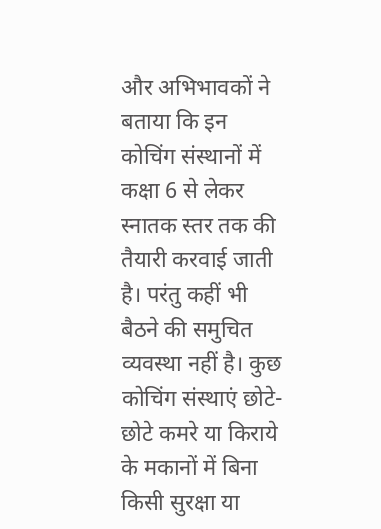और अभिभावकों ने बताया कि इन कोचिंग संस्थानों में कक्षा 6 से लेकर स्नातक स्तर तक की तैयारी करवाई जाती है। परंतु कहीं भी बैठने की समुचित व्यवस्था नहीं है। कुछ कोचिंग संस्थाएं छोटे-छोटे कमरे या किराये के मकानों में बिना किसी सुरक्षा या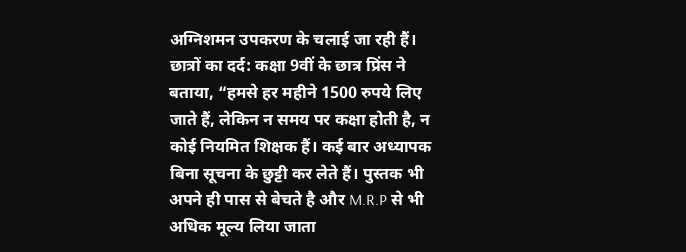अग्निशमन उपकरण के चलाई जा रही हैं। छात्रों का दर्द: कक्षा 9वीं के छात्र प्रिंस ने बताया, “हमसे हर महीने 1500 रुपये लिए जाते हैं, लेकिन न समय पर कक्षा होती है, न कोई नियमित शिक्षक हैं। कई बार अध्यापक बिना सूचना के छुट्टी कर लेते हैं। पुस्तक भी अपने ही पास से बेचते है और M.R.P से भी अधिक मूल्य लिया जाता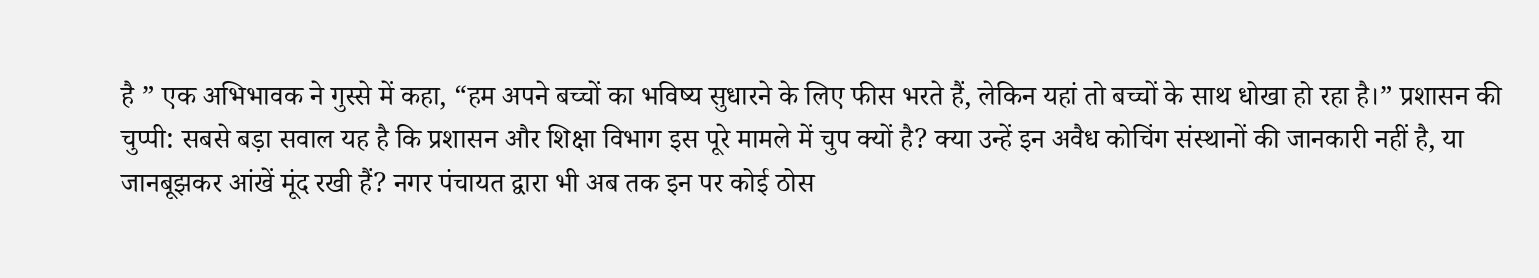है ” एक अभिभावक ने गुस्से में कहा, “हम अपने बच्चों का भविष्य सुधारने के लिए फीस भरते हैं, लेकिन यहां तो बच्चों के साथ धोखा हो रहा है।” प्रशासन की चुप्पी: सबसे बड़ा सवाल यह है कि प्रशासन और शिक्षा विभाग इस पूरे मामले में चुप क्यों है? क्या उन्हें इन अवैध कोचिंग संस्थानों की जानकारी नहीं है, या जानबूझकर आंखें मूंद रखी हैं? नगर पंचायत द्वारा भी अब तक इन पर कोई ठोस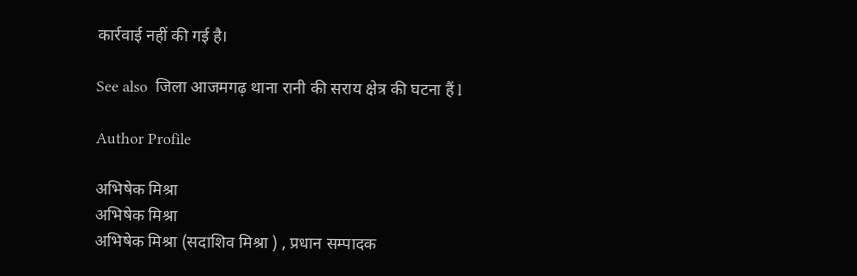कार्रवाई नहीं की गई है।

See also  जिला आजमगढ़ थाना रानी की सराय क्षेत्र की घटना हैं l

Author Profile

अभिषेक मिश्रा
अभिषेक मिश्रा
अभिषेक मिश्रा (सदाशिव मिश्रा ) , प्रधान सम्पादक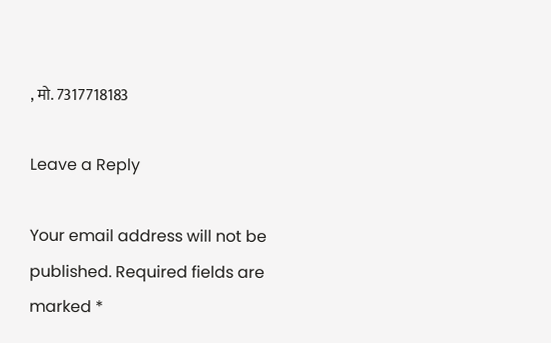, मो. 7317718183

Leave a Reply

Your email address will not be published. Required fields are marked *